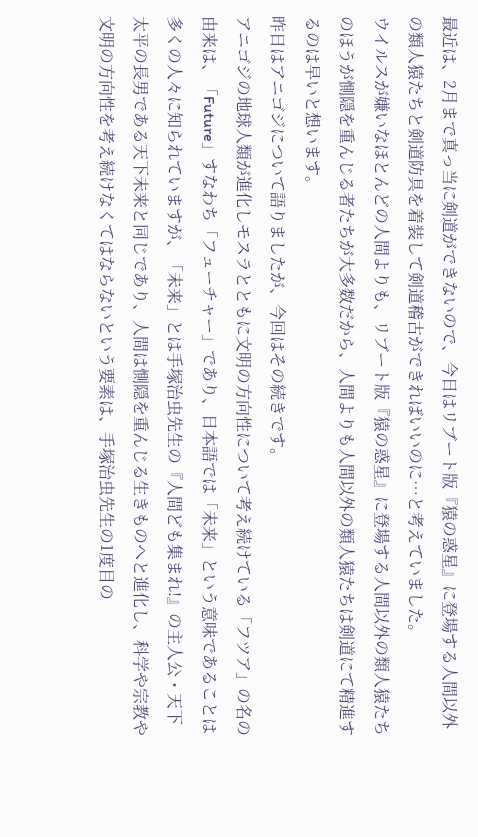最近は、2月まで真っ当に剣道ができないので、今日はリブート版『猿の惑星』に登場する人間以外の類人猿たちと剣道防具を着装して剣道稽古ができればいいのに…と考えていました。
ウイルスが嫌いなほとんどの人間よりも、リブート版『猿の惑星』に登場する人間以外の類人猿たちのほうが惻隠を重んじる者たちが大多数だから、人間よりも人間以外の類人猿たちは剣道にて精進するのは早いと想います。
昨日はアニゴジについて語りましたが、今回はその続きです。
アニゴジの地球人類が進化しモスラとともに文明の方向性について考え続けている「フツア」の名の由来は、「Future」すなわち「フューチャー」であり、日本語では「未来」という意味であることは多くの人々に知られていますが、「未来」とは手塚治虫先生の『人間ども集まれ!』の主人公・天下太平の長男である天下未来と同じであり、人間は惻隠を重んじる生きものへと進化し、科学や宗教や文明の方向性を考え続けなくてはならないという要素は、手塚治虫先生の1度目の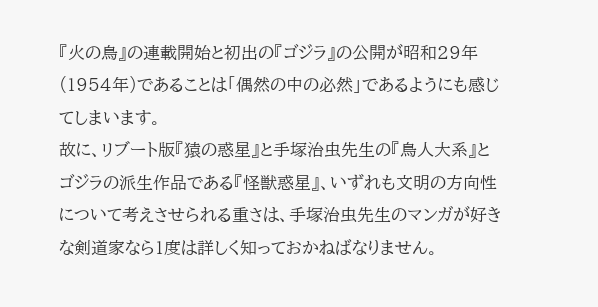『火の鳥』の連載開始と初出の『ゴジラ』の公開が昭和29年(1954年)であることは「偶然の中の必然」であるようにも感じてしまいます。
故に、リブート版『猿の惑星』と手塚治虫先生の『鳥人大系』とゴジラの派生作品である『怪獣惑星』、いずれも文明の方向性について考えさせられる重さは、手塚治虫先生のマンガが好きな剣道家なら1度は詳しく知っておかねばなりません。